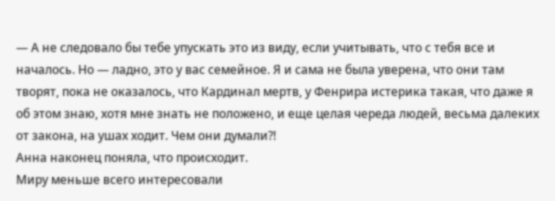— А не следовало бы тебе упускать это из виду, если учитывать, что с тебя все и началось. Но — ладно, это у вас семейное. Я и сама не была уверена, что они там творят, пока не оказалось, что Кардинал мертв, у Фенрира истерика такая, что даже я об этом знаю, хотя мне знать не положено, и еще целая череда людей, весьма далеких от закона, на ушах ходит. Чем они думали?!
Анна наконец поняла, что происходит.
Миру меньше всего интересовали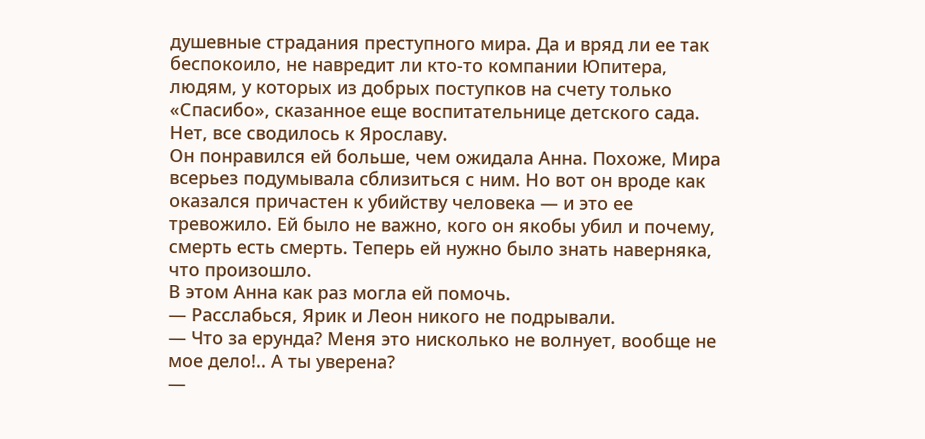душевные страдания преступного мира. Да и вряд ли ее так беспокоило, не навредит ли кто-то компании Юпитера, людям, у которых из добрых поступков на счету только «Спасибо», сказанное еще воспитательнице детского сада. Нет, все сводилось к Ярославу.
Он понравился ей больше, чем ожидала Анна. Похоже, Мира всерьез подумывала сблизиться с ним. Но вот он вроде как оказался причастен к убийству человека — и это ее тревожило. Ей было не важно, кого он якобы убил и почему, смерть есть смерть. Теперь ей нужно было знать наверняка, что произошло.
В этом Анна как раз могла ей помочь.
— Расслабься, Ярик и Леон никого не подрывали.
— Что за ерунда? Меня это нисколько не волнует, вообще не мое дело!.. А ты уверена?
—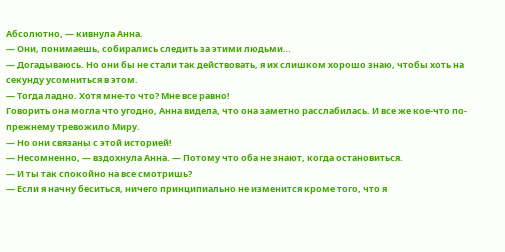Абсолютно, — кивнула Анна.
— Они, понимаешь, собирались следить за этими людьми…
— Догадываюсь. Но они бы не стали так действовать, я их слишком хорошо знаю, чтобы хоть на секунду усомниться в этом.
— Тогда ладно. Хотя мне-то что? Мне все равно!
Говорить она могла что угодно, Анна видела, что она заметно расслабилась. И все же кое-что по-прежнему тревожило Миру.
— Но они связаны с этой историей!
— Несомненно, — вздохнула Анна. — Потому что оба не знают, когда остановиться.
— И ты так спокойно на все смотришь?
— Если я начну беситься, ничего принципиально не изменится кроме того, что я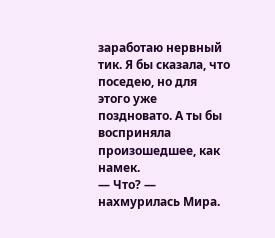заработаю нервный тик. Я бы сказала, что поседею, но для этого уже поздновато. А ты бы восприняла произошедшее, как намек.
— Что? — нахмурилась Мира.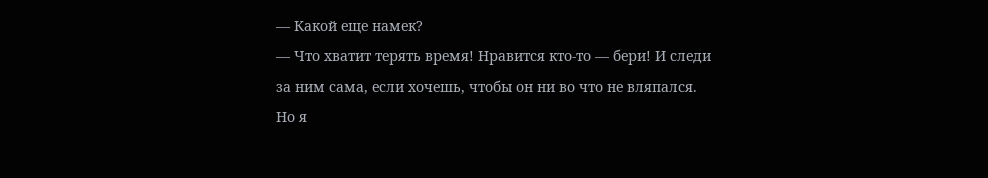— Какой еще намек?
— Что хватит терять время! Нравится кто-то — бери! И следи за ним сама, если хочешь, чтобы он ни во что не вляпался. Но я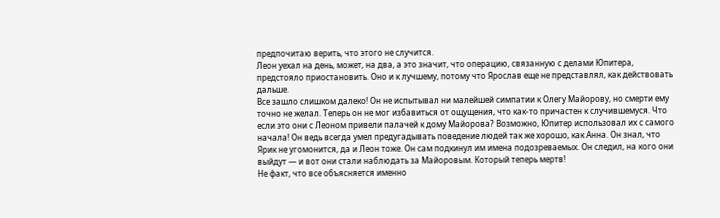предпочитаю верить, что этого не случится.
Леон уехал на день, может, на два, а это значит, что операцию, связанную с делами Юпитера, предстояло приостановить. Оно и к лучшему, потому что Ярослав еще не представлял, как действовать дальше.
Все зашло слишком далеко! Он не испытывал ни малейшей симпатии к Олегу Майорову, но смерти ему точно не желал. Теперь он не мог избавиться от ощущения, что как-то причастен к случившемуся. Что если это они с Леоном привели палачей к дому Майорова? Возможно, Юпитер использовал их с самого начала! Он ведь всегда умел предугадывать поведение людей так же хорошо, как Анна. Он знал, что Ярик не угомонится, да и Леон тоже. Он сам подкинул им имена подозреваемых. Он следил, на кого они выйдут — и вот они стали наблюдать за Майоровым. Который теперь мертв!
Не факт, что все объясняется именно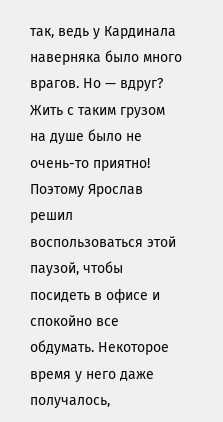так, ведь у Кардинала наверняка было много врагов. Но — вдруг? Жить с таким грузом на душе было не очень-то приятно!
Поэтому Ярослав решил воспользоваться этой паузой, чтобы посидеть в офисе и спокойно все обдумать. Некоторое время у него даже получалось,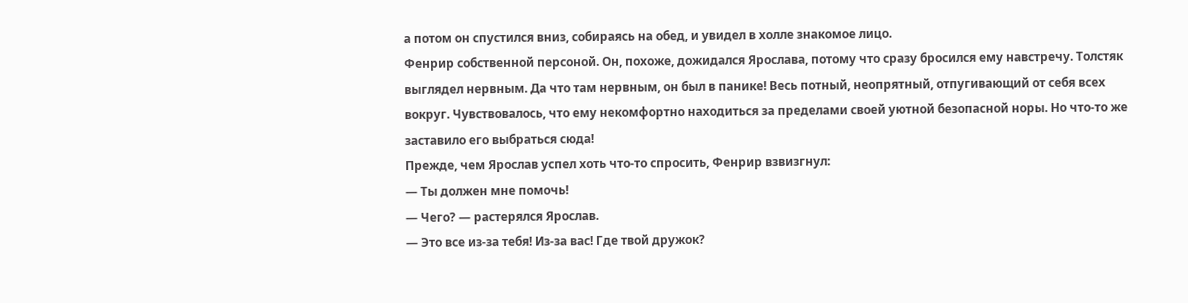а потом он спустился вниз, собираясь на обед, и увидел в холле знакомое лицо.
Фенрир собственной персоной. Он, похоже, дожидался Ярослава, потому что сразу бросился ему навстречу. Толстяк выглядел нервным. Да что там нервным, он был в панике! Весь потный, неопрятный, отпугивающий от себя всех вокруг. Чувствовалось, что ему некомфортно находиться за пределами своей уютной безопасной норы. Но что-то же заставило его выбраться сюда!
Прежде, чем Ярослав успел хоть что-то спросить, Фенрир взвизгнул:
— Ты должен мне помочь!
— Чего? — растерялся Ярослав.
— Это все из-за тебя! Из-за вас! Где твой дружок?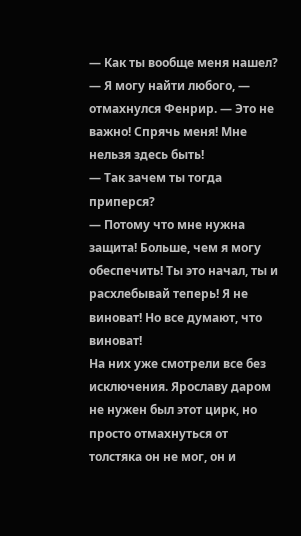— Как ты вообще меня нашел?
— Я могу найти любого, — отмахнулся Фенрир. — Это не важно! Спрячь меня! Мне нельзя здесь быть!
— Так зачем ты тогда приперся?
— Потому что мне нужна защита! Больше, чем я могу обеспечить! Ты это начал, ты и расхлебывай теперь! Я не виноват! Но все думают, что виноват!
На них уже смотрели все без исключения. Ярославу даром не нужен был этот цирк, но просто отмахнуться от толстяка он не мог, он и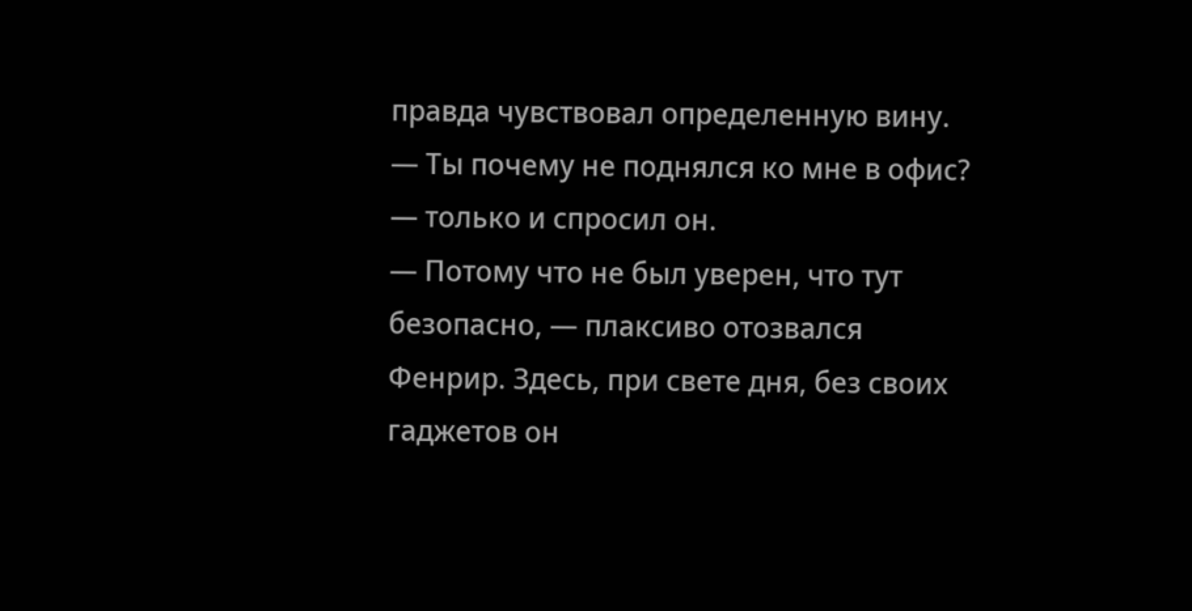правда чувствовал определенную вину.
— Ты почему не поднялся ко мне в офис? — только и спросил он.
— Потому что не был уверен, что тут безопасно, — плаксиво отозвался Фенрир. Здесь, при свете дня, без своих гаджетов он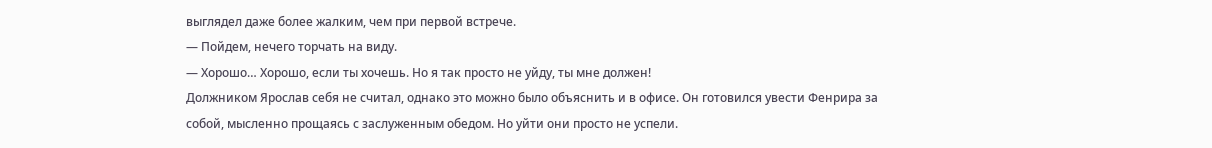выглядел даже более жалким, чем при первой встрече.
— Пойдем, нечего торчать на виду.
— Хорошо… Хорошо, если ты хочешь. Но я так просто не уйду, ты мне должен!
Должником Ярослав себя не считал, однако это можно было объяснить и в офисе. Он готовился увести Фенрира за собой, мысленно прощаясь с заслуженным обедом. Но уйти они просто не успели.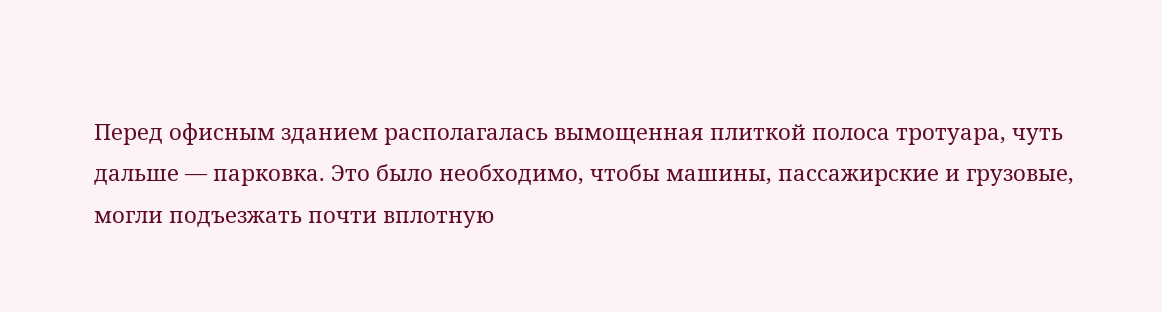Перед офисным зданием располагалась вымощенная плиткой полоса тротуара, чуть дальше — парковка. Это было необходимо, чтобы машины, пассажирские и грузовые, могли подъезжать почти вплотную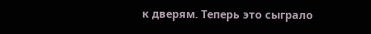к дверям. Теперь это сыграло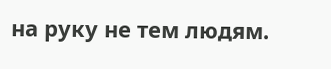на руку не тем людям.